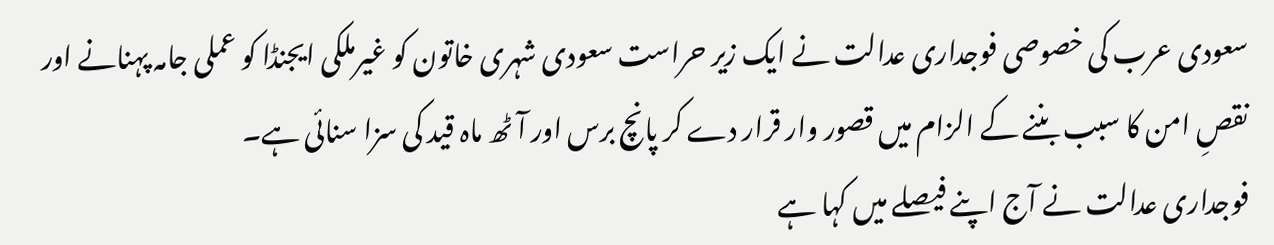سعودی عرب کی خصوصی فوجداری عدالت نے ایک زیر حراست سعودی شہری خاتون کو غیرملکی ایجنڈا کو عملی جامہ پہنانے اور نقصِ امن کا سبب بننے کے الزام میں قصور وار قرار دے کر پانچ برس اور آٹھ ماہ قید کی سزا سنائی ہے۔
فوجداری عدالت نے آج اپنے فیصلے میں کہا ہے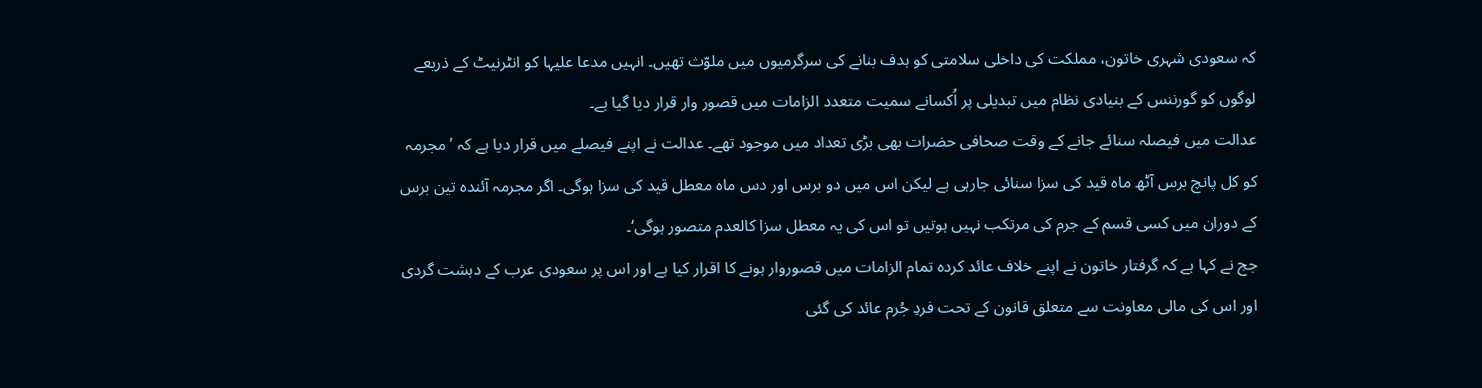کہ سعودی شہری خاتون، مملکت کی داخلی سلامتی کو ہدف بنانے کی سرگرمیوں میں ملوّث تھیں۔ انہیں مدعا علیہا کو انٹرنیٹ کے ذریعے لوگوں کو گورننس کے بنیادی نظام میں تبدیلی پر اُکسانے سمیت متعدد الزامات میں قصور وار قرار دیا گیا ہے۔
عدالت میں فیصلہ سنائے جانے کے وقت صحافی حضرات بھی بڑی تعداد میں موجود تھے۔ عدالت نے اپنے فیصلے میں قرار دیا ہے کہ ’مجرمہ کو کل پانچ برس آٹھ ماہ قید کی سزا سنائی جارہی ہے لیکن اس میں دو برس اور دس ماہ معطل قید کی سزا ہوگی۔ اگر مجرمہ آئندہ تین برس کے دوران میں کسی قسم کے جرم کی مرتکب نہیں ہوتیں تو اس کی یہ معطل سزا کالعدم متصور ہوگی‘۔
جج نے کہا ہے کہ گرفتار خاتون نے اپنے خلاف عائد کردہ تمام الزامات میں قصوروار ہونے کا اقرار کیا ہے اور اس پر سعودی عرب کے دہشت گردی اور اس کی مالی معاونت سے متعلق قانون کے تحت فردِ جُرم عائد کی گئی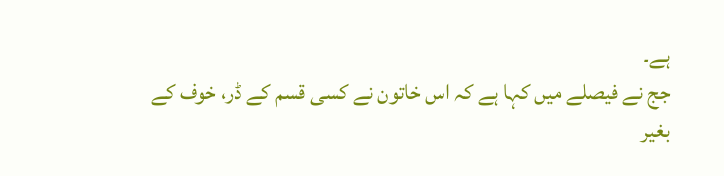ہے۔
جج نے فیصلے میں کہا ہے کہ اس خاتون نے کسی قسم کے ڈر، خوف کے بغیر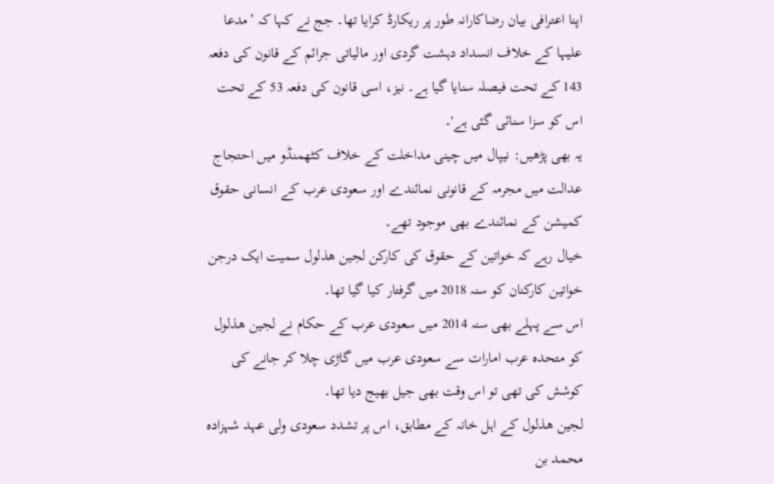اپنا اعترافی بیان رضاکارانہ طور پر ریکارڈ کرایا تھا۔ جج نے کہا کہ ’مدعا علیہا کے خلاف انسداد دہشت گردی اور مالیاتی جرائم کے قانون کی دفعہ 143 کے تحت فیصلہ سنایا گیا ہے۔ نیز، اسی قانون کی دفعہ 53 کے تحت اس کو سزا سنائی گئی ہے'۔
یہ بھی پڑھیں: نیپال میں چینی مداخلت کے خلاف کٹھمنڈو میں احتجاج
عدالت میں مجرمہ کے قانونی نمائندے اور سعودی عرب کے انسانی حقوق کمیشن کے نمائندے بھی موجود تھے۔
خیال رہے کہ خواتین کے حقوق کی کارکن لجین ھذلول سمیت ایک درجن خواتین کارکنان کو سنہ 2018 میں گرفتار کیا گیا تھا۔
اس سے پہلے بھی سنہ 2014 میں سعودی عرب کے حکام نے لجین ھذلول کو متحدہ عرب امارات سے سعودی عرب میں گاڑی چلا کر جانے کی کوشش کی تھی تو اس وقت بھی جیل بھیج دیا تھا۔
لجین ھذلول کے اہل خانہ کے مطابق، اس پر تشدد سعودی ولی عہد شہزادہ محمد بن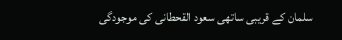سلمان کے قریبی ساتھی سعود القحطانی کی موجودگی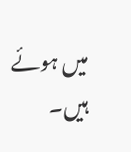میں ہوئے ہیں۔